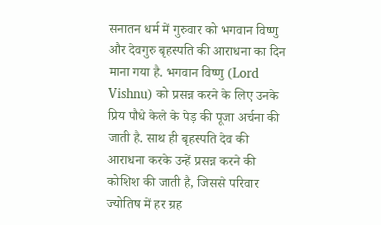सनातन धर्म में गुरुवार को भगवान विष्णु और देवगुरु बृहस्पति की आराधना का दिन माना गया है. भगवान विष्णु (Lord Vishnu) को प्रसन्न करने के लिए उनके प्रिय पौधे केले के पेड़ की पूजा अर्चना की जाती है. साथ ही बृहस्पति देव की आराधना करके उन्हें प्रसन्न करने की कोशिश की जाती है, जिससे परिवार
ज्योतिष में हर ग्रह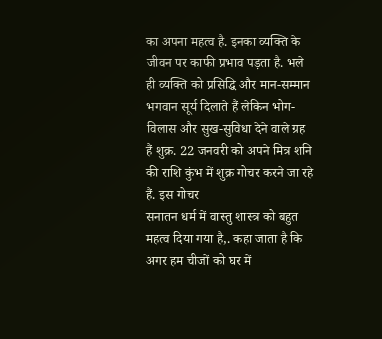का अपना महत्व है. इनका व्यक्ति के जीवन पर काफी प्रभाव पड़ता है. भले ही व्यक्ति को प्रसिद्धि और मान-सम्मान भगवान सूर्य दिलाते हैं लेकिन भोग-विलास और सुख-सुविधा देने वाले ग्रह हैं शुक्र. 22 जनवरी को अपने मित्र शनि की राशि कुंभ में शुक्र गोचर करने जा रहे हैं. इस गोचर
सनातन धर्म में वास्तु शास्त्र को बहुत महत्व दिया गया है,. कहा जाता है कि अगर हम चीजों को घर में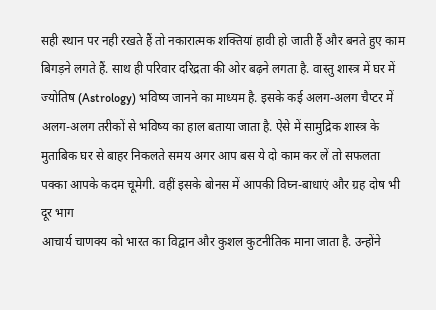सही स्थान पर नही रखते हैं तो नकारात्मक शक्तियां हावी हो जाती हैं और बनते हुए काम बिगड़ने लगते हैं. साथ ही परिवार दरिद्रता की ओर बढ़ने लगता है. वास्तु शास्त्र में घर में
ज्योतिष (Astrology) भविष्य जानने का माध्यम है. इसके कई अलग-अलग चैप्टर में अलग-अलग तरीकों से भविष्य का हाल बताया जाता है. ऐसे में सामुद्रिक शास्त्र के मुताबिक घर से बाहर निकलते समय अगर आप बस ये दो काम कर लें तो सफलता पक्का आपके कदम चूमेगी. वहीं इसके बोनस में आपकी विघ्न-बाधाएं और ग्रह दोष भी दूर भाग
आचार्य चाणक्य को भारत का विद्वान और कुशल कुटनीतिक माना जाता है. उन्होंने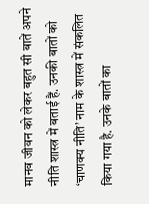मानव जीवन को लेकर बहुत सी बातें अपने नीति शास्त्र में बताई हैं. उनकी बातों को ‘चाणक्य नीति’ नाम के शास्त्र में संकलित किया गया है. उनके बातों का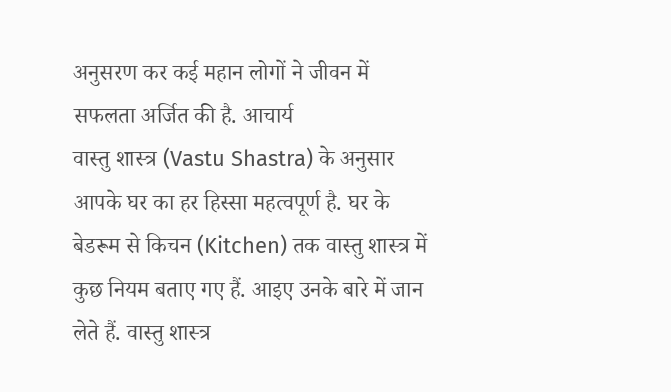अनुसरण कर कई महान लोगों ने जीवन में सफलता अर्जित की है. आचार्य
वास्तु शास्त्र (Vastu Shastra) के अनुसार आपके घर का हर हिस्सा महत्वपूर्ण है. घर के बेडरूम से किचन (Kitchen) तक वास्तु शास्त्र में कुछ नियम बताए गए हैं. आइए उनके बारे में जान लेते हैं. वास्तु शास्त्र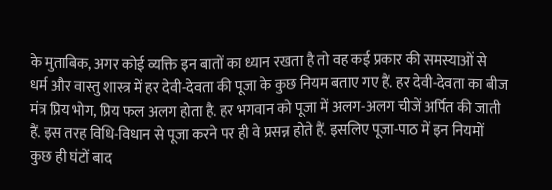के मुताबिक, अगर कोई व्यक्ति इन बातों का ध्यान रखता है तो वह कई प्रकार की समस्याओं से
धर्म और वास्तु शास्त्र में हर देवी-देवता की पूजा के कुछ नियम बताए गए हैं. हर देवी-देवता का बीज मंत्र प्रिय भोग, प्रिय फल अलग होता है. हर भगवान को पूजा में अलग-अलग चीजें अर्पित की जाती हैं. इस तरह विधि-विधान से पूजा करने पर ही वे प्रसन्न होते हैं. इसलिए पूजा-पाठ में इन नियमों
कुछ ही घंटों बाद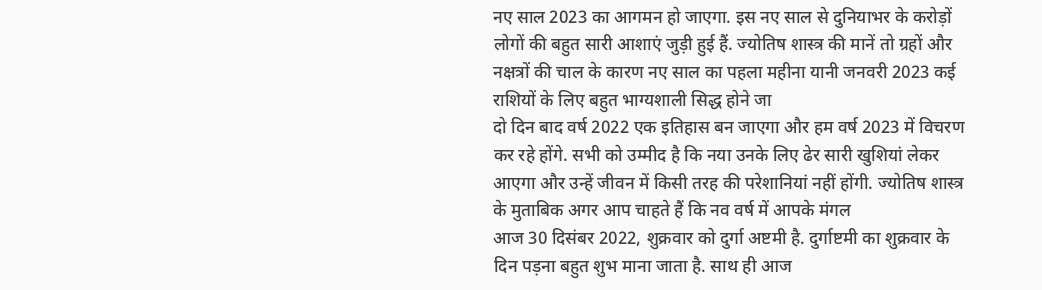नए साल 2023 का आगमन हो जाएगा. इस नए साल से दुनियाभर के करोड़ों लोगों की बहुत सारी आशाएं जुड़ी हुई हैं. ज्योतिष शास्त्र की मानें तो ग्रहों और नक्षत्रों की चाल के कारण नए साल का पहला महीना यानी जनवरी 2023 कई राशियों के लिए बहुत भाग्यशाली सिद्ध होने जा
दो दिन बाद वर्ष 2022 एक इतिहास बन जाएगा और हम वर्ष 2023 में विचरण कर रहे होंगे. सभी को उम्मीद है कि नया उनके लिए ढेर सारी खुशियां लेकर आएगा और उन्हें जीवन में किसी तरह की परेशानियां नहीं होंगी. ज्योतिष शास्त्र के मुताबिक अगर आप चाहते हैं कि नव वर्ष में आपके मंगल
आज 30 दिसंबर 2022, शुक्रवार को दुर्गा अष्टमी है. दुर्गाष्टमी का शुक्रवार के दिन पड़ना बहुत शुभ माना जाता है. साथ ही आज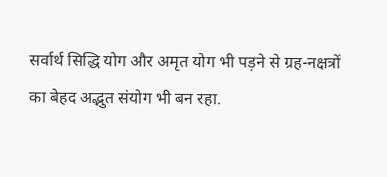सर्वार्थ सिद्धि योग और अमृत योग भी पड़ने से ग्रह-नक्षत्रों का बेहद अद्भुत संयोग भी बन रहा.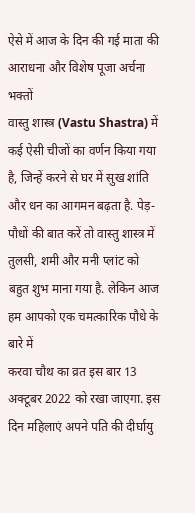ऐसे में आज के दिन की गई माता की आराधना और विशेष पूजा अर्चना भक्तों
वास्तु शास्त्र (Vastu Shastra) में कई ऐसी चीजों का वर्णन किया गया है, जिन्हें करने से घर में सुख शांति और धन का आगमन बढ़ता है. पेड़-पौधों की बात करें तो वास्तु शास्त्र में तुलसी, शमी और मनी प्लांट को बहुत शुभ माना गया है. लेकिन आज हम आपको एक चमत्कारिक पौधे के बारे में
करवा चौथ का व्रत इस बार 13 अक्टूबर 2022 को रखा जाएगा. इस दिन महिलाएं अपने पति की दीर्घायु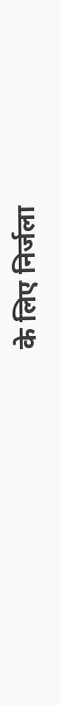के लिए निर्जला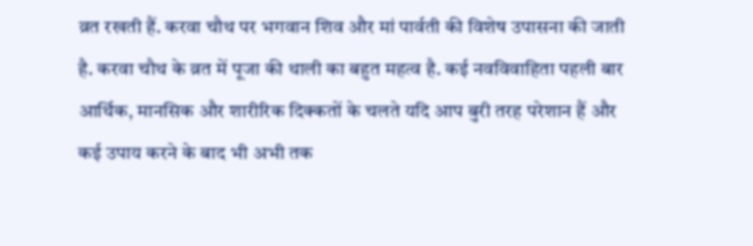व्रत रखती हैं. करवा चौथ पर भगवान शिव और मां पार्वती की विशेष उपासना की जाती है. करवा चौथ के व्रत में पूजा की थाली का बहुत महत्व है. कई नवविवाहिता पहली बार
आर्थिक, मानसिक और शारीरिक दिक्कतों के चलते यदि आप बुरी तरह परेशान हैं और कई उपाय करने के बाद भी अभी तक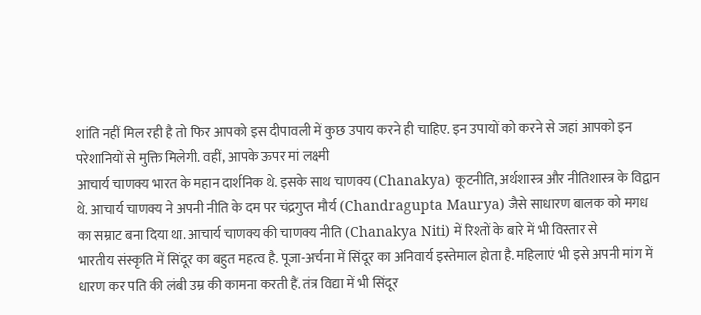शांति नहीं मिल रही है तो फिर आपको इस दीपावली में कुछ उपाय करने ही चाहिए. इन उपायों को करने से जहां आपको इन परेशानियों से मुक्ति मिलेगी. वहीं, आपके ऊपर मां लक्ष्मी
आचार्य चाणक्य भारत के महान दार्शनिक थे. इसके साथ चाणक्य (Chanakya) कूटनीति, अर्थशास्त्र और नीतिशास्त्र के विद्वान थे. आचार्य चाणक्य ने अपनी नीति के दम पर चंद्रगुप्त मौर्य (Chandragupta Maurya) जैसे साधारण बालक को मगध का सम्राट बना दिया था. आचार्य चाणक्य की चाणक्य नीति (Chanakya Niti) में रिश्तों के बारे में भी विस्तार से
भारतीय संस्कृति में सिंदूर का बहुत महत्व है. पूजा-अर्चना में सिंदूर का अनिवार्य इस्तेमाल होता है. महिलाएं भी इसे अपनी मांग में धारण कर पति की लंबी उम्र की कामना करती हैं. तंत्र विद्या में भी सिंदूर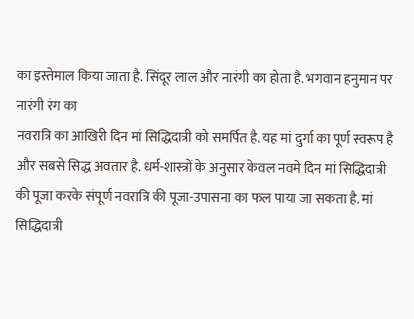का इस्तेमाल किया जाता है. सिंदूर लाल और नारंगी का होता है. भगवान हनुमान पर नारंगी रंग का
नवरात्रि का आखिरी दिन मां सिद्धिदात्री को समर्पित है. यह मां दुर्गा का पूर्ण स्वरूप है और सबसे सिद्ध अवतार है. धर्म-शास्त्रों के अनुसार केवल नवमे दिन मां सिद्धिदात्री की पूजा करके संपूर्ण नवरात्रि की पूजा-उपासना का फल पाया जा सकता है. मां सिद्धिदात्री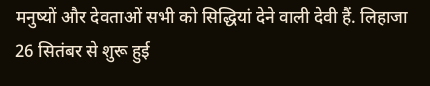मनुष्यों और देवताओं सभी को सिद्धियां देने वाली देवी हैं. लिहाजा
26 सितंबर से शुरू हुई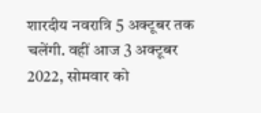शारदीय नवरात्रि 5 अक्टूबर तक चलेंगी. वहीं आज 3 अक्टूबर 2022, सोमवार को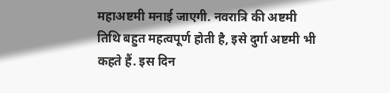महाअष्टमी मनाई जाएगी. नवरात्रि की अष्टमी तिथि बहुत महत्वपूर्ण होती है, इसे दुर्गा अष्टमी भी कहते हैं. इस दिन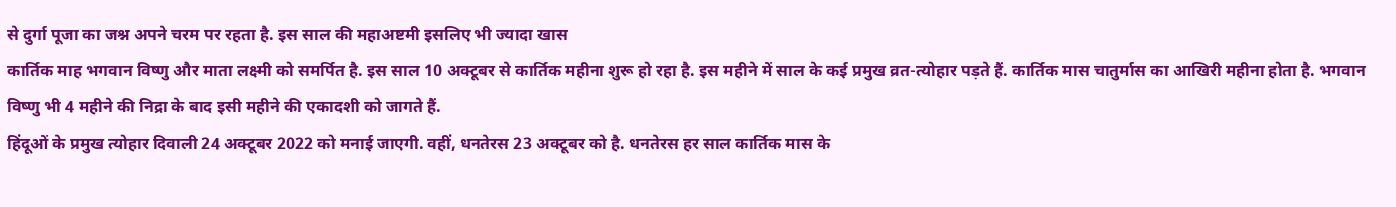से दुर्गा पूजा का जश्न अपने चरम पर रहता है. इस साल की महाअष्टमी इसलिए भी ज्यादा खास
कार्तिक माह भगवान विष्णु और माता लक्ष्मी को समर्पित है. इस साल 10 अक्टूबर से कार्तिक महीना शुरू हो रहा है. इस महीने में साल के कई प्रमुख व्रत-त्योहार पड़ते हैं. कार्तिक मास चातुर्मास का आखिरी महीना होता है. भगवान विष्णु भी 4 महीने की निद्रा के बाद इसी महीने की एकादशी को जागते हैं.
हिंदूओं के प्रमुख त्योहार दिवाली 24 अक्टूबर 2022 को मनाई जाएगी. वहीं, धनतेरस 23 अक्टूबर को है. धनतेरस हर साल कार्तिक मास के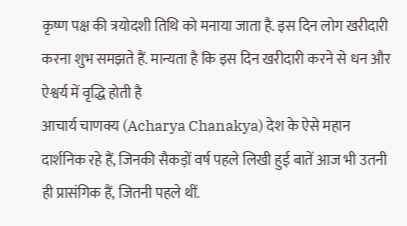कृष्ण पक्ष की त्रयोदशी तिथि को मनाया जाता है. इस दिन लोग खरीदारी करना शुभ समझते हैं. मान्यता है कि इस दिन खरीदारी करने से धन और ऐश्वर्य में वृद्धि होती है
आचार्य चाणक्य (Acharya Chanakya) देश के ऐसे महान दार्शनिक रहे हैं, जिनकी सैकड़ों वर्ष पहले लिखी हुई बातें आज भी उतनी ही प्रासंगिक हैं, जितनी पहले थीं.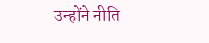उन्होंने नीति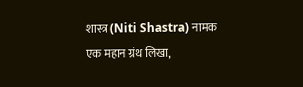शास्त्र (Niti Shastra) नामक एक महान ग्रंथ लिखा,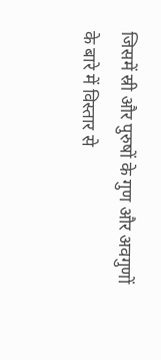जिसमें स्री और पुरुषों के गुण और अवगुणों के बारे में विस्तार से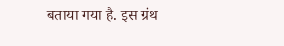बताया गया है. इस ग्रंथ